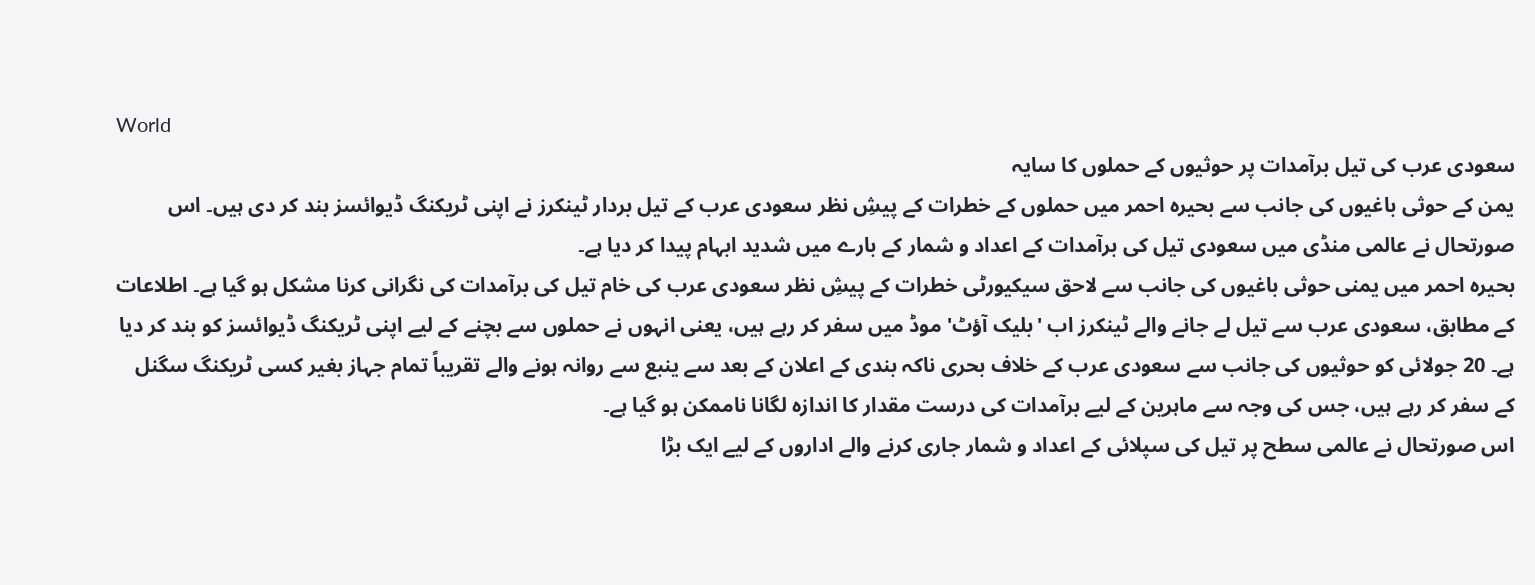World
سعودی عرب کی تیل برآمدات پر حوثیوں کے حملوں کا سایہ
یمن کے حوثی باغیوں کی جانب سے بحیرہ احمر میں حملوں کے خطرات کے پیشِ نظر سعودی عرب کے تیل بردار ٹینکرز نے اپنی ٹریکنگ ڈیوائسز بند کر دی ہیں۔ اس صورتحال نے عالمی منڈی میں سعودی تیل کی برآمدات کے اعداد و شمار کے بارے میں شدید ابہام پیدا کر دیا ہے۔
بحیرہ احمر میں یمنی حوثی باغیوں کی جانب سے لاحق سیکیورٹی خطرات کے پیشِ نظر سعودی عرب کی خام تیل کی برآمدات کی نگرانی کرنا مشکل ہو گیا ہے۔ اطلاعات کے مطابق، سعودی عرب سے تیل لے جانے والے ٹینکرز اب 'بلیک آؤٹ' موڈ میں سفر کر رہے ہیں، یعنی انہوں نے حملوں سے بچنے کے لیے اپنی ٹریکنگ ڈیوائسز کو بند کر دیا ہے۔ 20 جولائی کو حوثیوں کی جانب سے سعودی عرب کے خلاف بحری ناکہ بندی کے اعلان کے بعد سے ینبع سے روانہ ہونے والے تقریباً تمام جہاز بغیر کسی ٹریکنگ سگنل کے سفر کر رہے ہیں، جس کی وجہ سے ماہرین کے لیے برآمدات کی درست مقدار کا اندازہ لگانا ناممکن ہو گیا ہے۔
اس صورتحال نے عالمی سطح پر تیل کی سپلائی کے اعداد و شمار جاری کرنے والے اداروں کے لیے ایک بڑا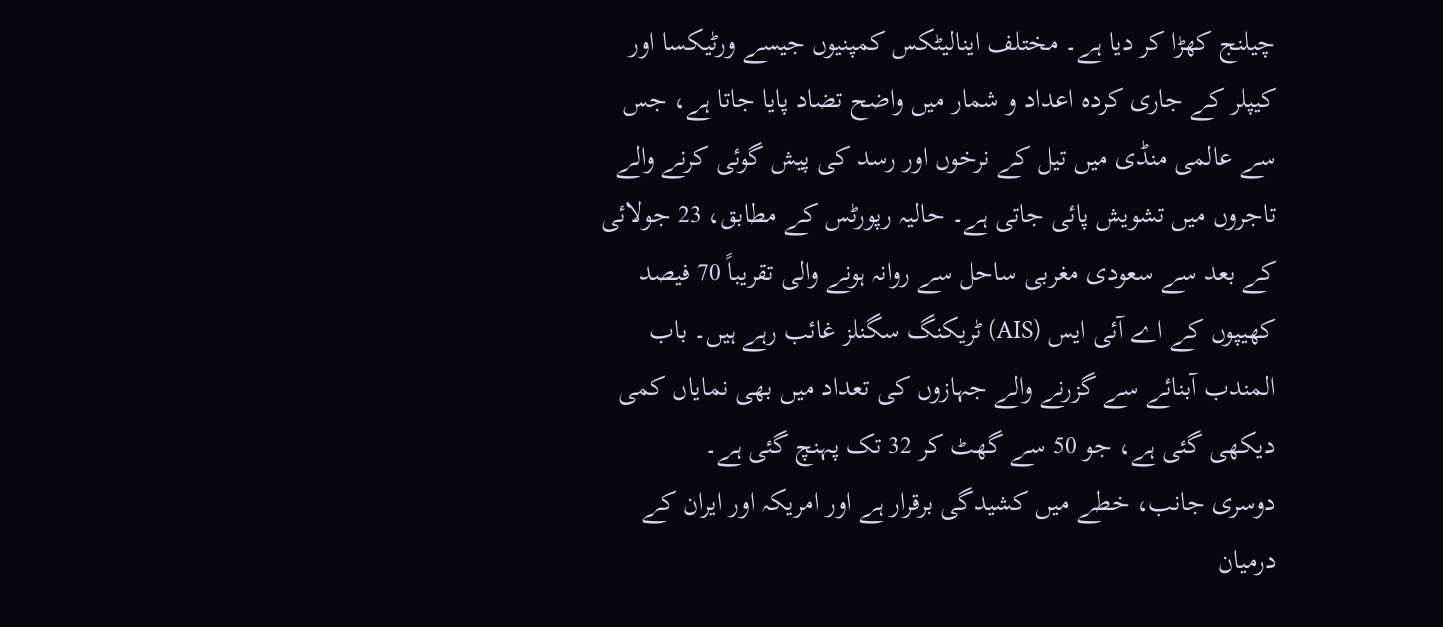چیلنج کھڑا کر دیا ہے۔ مختلف اینالیٹکس کمپنیوں جیسے ورٹیکسا اور کیپلر کے جاری کردہ اعداد و شمار میں واضح تضاد پایا جاتا ہے، جس سے عالمی منڈی میں تیل کے نرخوں اور رسد کی پیش گوئی کرنے والے تاجروں میں تشویش پائی جاتی ہے۔ حالیہ رپورٹس کے مطابق، 23 جولائی کے بعد سے سعودی مغربی ساحل سے روانہ ہونے والی تقریباً 70 فیصد کھیپوں کے اے آئی ایس (AIS) ٹریکنگ سگنلز غائب رہے ہیں۔ باب المندب آبنائے سے گزرنے والے جہازوں کی تعداد میں بھی نمایاں کمی دیکھی گئی ہے، جو 50 سے گھٹ کر 32 تک پہنچ گئی ہے۔
دوسری جانب، خطے میں کشیدگی برقرار ہے اور امریکہ اور ایران کے درمیان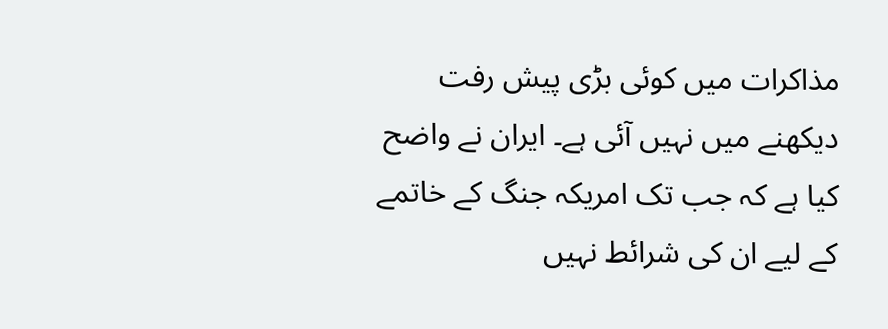مذاکرات میں کوئی بڑی پیش رفت دیکھنے میں نہیں آئی ہے۔ ایران نے واضح کیا ہے کہ جب تک امریکہ جنگ کے خاتمے کے لیے ان کی شرائط نہیں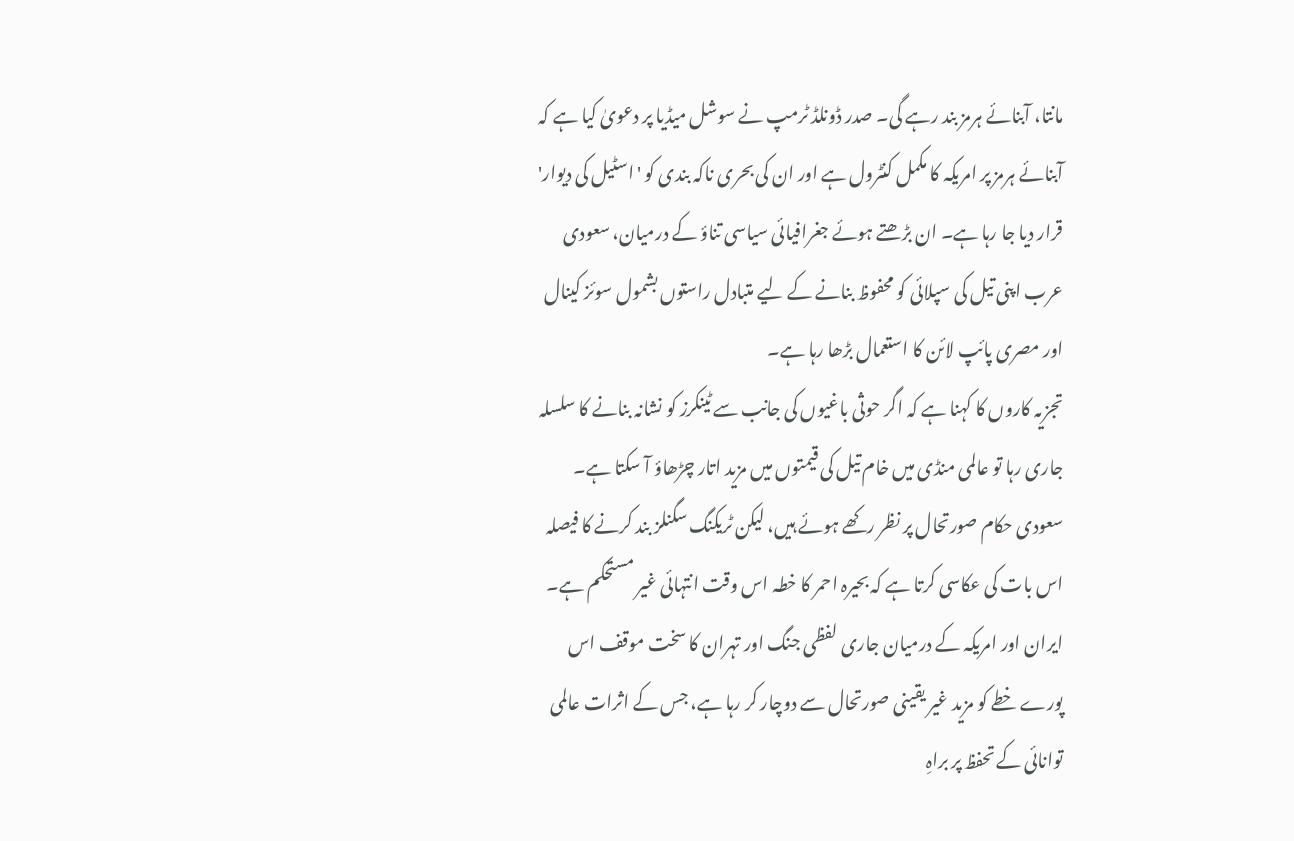مانتا، آبنائے ہرمز بند رہے گی۔ صدر ڈونلڈ ٹرمپ نے سوشل میڈیا پر دعویٰ کیا ہے کہ آبنائے ہرمز پر امریکہ کا مکمل کنٹرول ہے اور ان کی بحری ناکہ بندی کو 'اسٹیل کی دیوار' قرار دیا جا رہا ہے۔ ان بڑھتے ہوئے جغرافیائی سیاسی تناؤ کے درمیان، سعودی عرب اپنی تیل کی سپلائی کو محفوظ بنانے کے لیے متبادل راستوں بشمول سوئز کینال اور مصری پائپ لائن کا استعمال بڑھا رہا ہے۔
تجزیہ کاروں کا کہنا ہے کہ اگر حوثی باغیوں کی جانب سے ٹینکرز کو نشانہ بنانے کا سلسلہ جاری رہا تو عالمی منڈی میں خام تیل کی قیمتوں میں مزید اتار چڑھاؤ آ سکتا ہے۔ سعودی حکام صورتحال پر نظر رکھے ہوئے ہیں، لیکن ٹریکنگ سگنلز بند کرنے کا فیصلہ اس بات کی عکاسی کرتا ہے کہ بحیرہ احمر کا خطہ اس وقت انتہائی غیر مستحکم ہے۔ ایران اور امریکہ کے درمیان جاری لفظی جنگ اور تہران کا سخت موقف اس پورے خطے کو مزید غیر یقینی صورتحال سے دوچار کر رہا ہے، جس کے اثرات عالمی توانائی کے تحفظ پر براہِ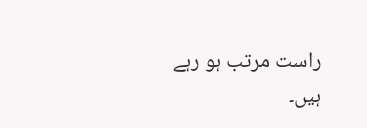راست مرتب ہو رہے ہیں۔